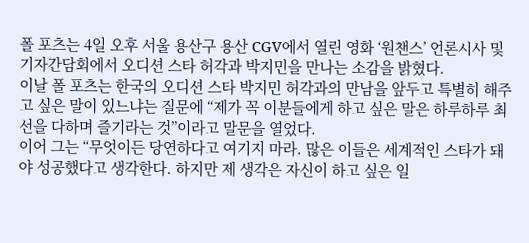폴 포츠는 4일 오후 서울 용산구 용산 CGV에서 열린 영화 ‘원챈스’ 언론시사 및 기자간담회에서 오디션 스타 허각과 박지민을 만나는 소감을 밝혔다.
이날 폴 포츠는 한국의 오디션 스타 박지민 허각과의 만남을 앞두고 특별히 해주고 싶은 말이 있느냐는 질문에 “제가 꼭 이분들에게 하고 싶은 말은 하루하루 최선을 다하며 즐기라는 것”이라고 말문을 열었다.
이어 그는 “무엇이든 당연하다고 여기지 마라. 많은 이들은 세계적인 스타가 돼야 성공했다고 생각한다. 하지만 제 생각은 자신이 하고 싶은 일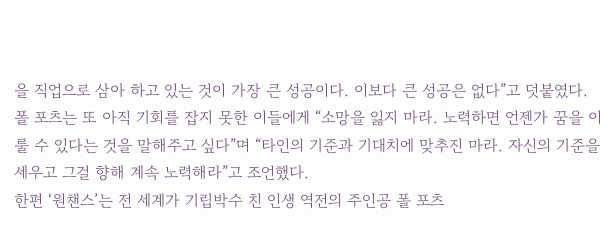을 직업으로 삼아 하고 있는 것이 가장 큰 성공이다. 이보다 큰 성공은 없다”고 덧붙였다.
폴 포츠는 또 아직 기회를 잡지 못한 이들에게 “소망을 잃지 마라. 노력하면 언젠가 꿈을 이룰 수 있다는 것을 말해주고 싶다”며 “타인의 기준과 기대치에 맞추진 마라. 자신의 기준을 세우고 그걸 향해 계속 노력해라”고 조언했다.
한편 ‘원챈스’는 전 세계가 기립박수 친 인생 역전의 주인공 폴 포츠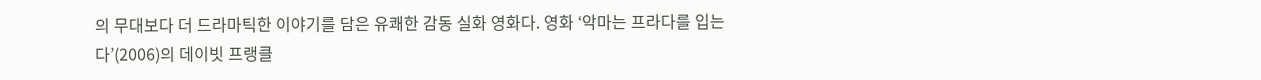의 무대보다 더 드라마틱한 이야기를 담은 유쾌한 감동 실화 영화다. 영화 ‘악마는 프라다를 입는다’(2006)의 데이빗 프랭클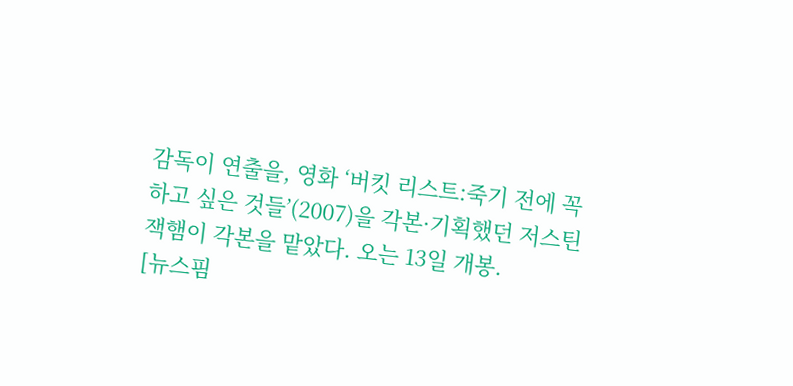감독이 연출을, 영화 ‘버킷 리스트:죽기 전에 꼭 하고 싶은 것들’(2007)을 각본·기획했던 저스틴 잭햄이 각본을 맡았다. 오는 13일 개봉.
[뉴스핌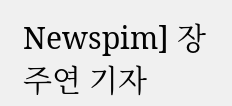Newspim] 장주연 기자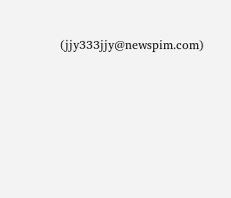(jjy333jjy@newspim.com)